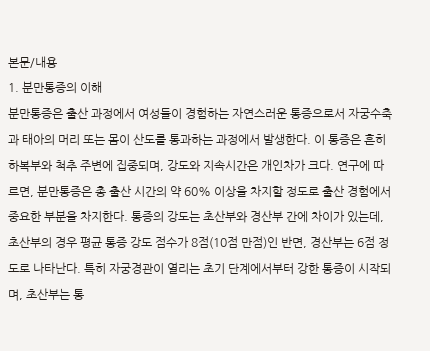본문/내용
1. 분만통증의 이해
분만통증은 출산 과정에서 여성들이 경험하는 자연스러운 통증으로서 자궁수축과 태아의 머리 또는 몸이 산도를 통과하는 과정에서 발생한다. 이 통증은 흔히 하복부와 척추 주변에 집중되며, 강도와 지속시간은 개인차가 크다. 연구에 따르면, 분만통증은 총 출산 시간의 약 60% 이상을 차지할 정도로 출산 경험에서 중요한 부분을 차지한다. 통증의 강도는 초산부와 경산부 간에 차이가 있는데, 초산부의 경우 평균 통증 강도 점수가 8점(10점 만점)인 반면, 경산부는 6점 정도로 나타난다. 특히 자궁경관이 열리는 초기 단계에서부터 강한 통증이 시작되며, 초산부는 통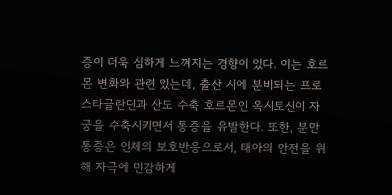증이 더욱 심하게 느껴지는 경향이 있다. 이는 호르몬 변화와 관련 있는데, 출산 시에 분비되는 프로스타글란딘과 산도 수축 호르몬인 옥시토신이 자궁을 수축시키면서 통증을 유발한다. 또한, 분만통증은 인체의 보호반응으로서, 태아의 안전을 위해 자극에 민감하게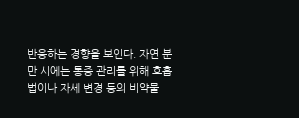반응하는 경향을 보인다. 자연 분만 시에는 통증 관리를 위해 호흡법이나 자세 변경 등의 비약물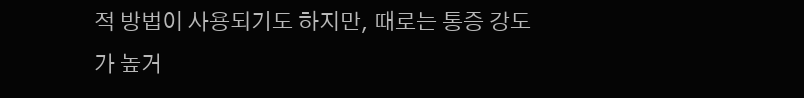적 방법이 사용되기도 하지만, 때로는 통증 강도가 높거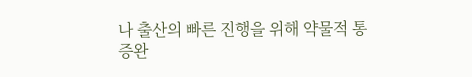나 출산의 빠른 진행을 위해 약물적 통증완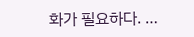화가 필요하다. …